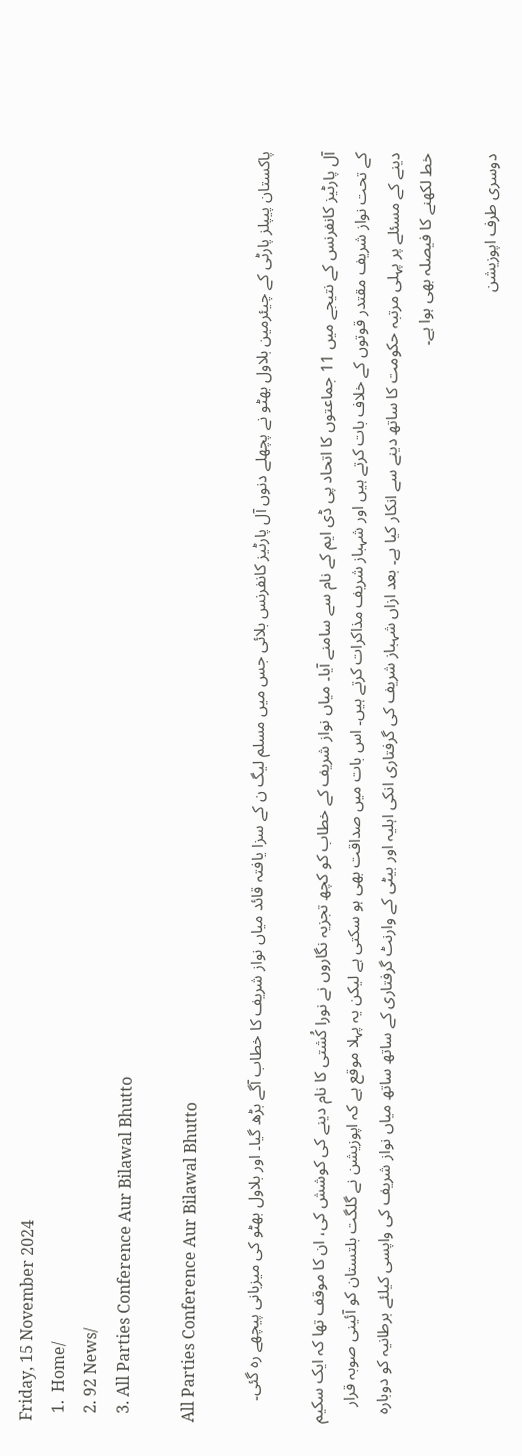Friday, 15 November 2024
  1.  Home/
  2. 92 News/
  3. All Parties Conference Aur Bilawal Bhutto

All Parties Conference Aur Bilawal Bhutto

پاکستان پیپلز پارٹی کے چیئرمین بلاول بھٹو نے پچھلے دنوں آل پارٹیز کانفرنس بلائی جس میں مسلم لیگ ن کے سزا یافتہ قائد میاں نواز شریف کا خطاب آگے بڑھ گیا۔ اور بلاول بھٹو کی میزبانی پیچھے رہ گئی۔

آل پارٹیز کانفرنس کے نتیجے میں 11 جماعتوں کا اتحاد پی ڈی ایم کے نام سے سامنے آیا۔ میاں نواز شریف کے خطاب کو کچھ تجزیہ نگاروں نے نورا کُشتی کا نام دینے کی کوشش کی، ان کا موقف تھا کہ ایک سکیم کے تحت نواز شریف مقتدر قوتوں کے خلاف بات کرتے ہیں اور شہباز شریف مذاکرات کرتے ہیں۔ اس بات میں صداقت بھی ہو سکتی ہے لیکن یہ پہلا موقع ہے کہ اپوزیشن نے گلگت بلتستان کو آئینی صوبہ قرار دینے کے مسئلے پر پہلی مرتبہ حکومت کا ساتھ دینے سے انکار کیا ہے۔ بعد ازاں شہباز شریف کی گرفتاری انکی اہلیہ اور بیٹی کے وارنٹ گرفتاری کے ساتھ ساتھ میاں نواز شریف کی واپسی کیلئے برطانیہ کو دوبارہ خط لکھنے کا فیصلہ بھی ہوا ہے۔

دوسری طرف اپوزیشن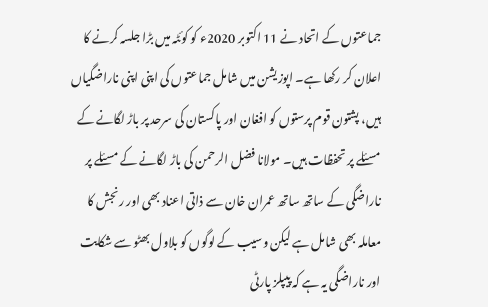جماعتوں کے اتحاد نے 11 اکتوبر 2020ء کو کوئٹہ میں بڑا جلسہ کرنے کا اعلان کر رکھا ہے۔ اپوزیشن میں شامل جماعتوں کی اپنی اپنی ناراضگیاں ہیں، پشتون قوم پرستوں کو افغان اور پاکستان کی سرحد پر باڑ لگانے کے مسئلے پر تحفظات ہیں۔ مولانا فضل الرحمن کی باڑ لگانے کے مسئلے پر ناراضگی کے ساتھ ساتھ عمران خان سے ذاتی اعناد بھی اور رنجش کا معاملہ بھی شامل ہے لیکن وسیب کے لوگوں کو بلاول بھٹو سے شکایت اور ناراضگی یہ ہے کہ پیپلز پارٹی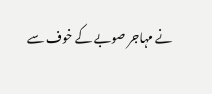نے مہاجر صوبے کے خوف سے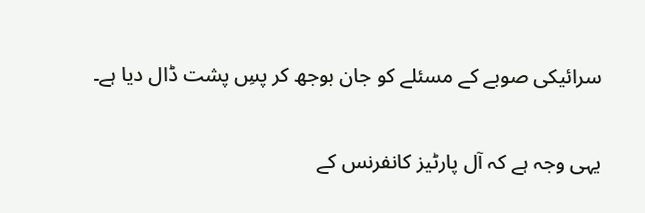سرائیکی صوبے کے مسئلے کو جان بوجھ کر پسِ پشت ڈال دیا ہے۔

یہی وجہ ہے کہ آل پارٹیز کانفرنس کے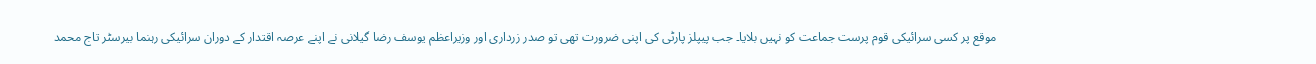موقع پر کسی سرائیکی قوم پرست جماعت کو نہیں بلایا۔ جب پیپلز پارٹی کی اپنی ضرورت تھی تو صدر زرداری اور وزیراعظم یوسف رضا گیلانی نے اپنے عرصہ اقتدار کے دوران سرائیکی رہنما بیرسٹر تاج محمد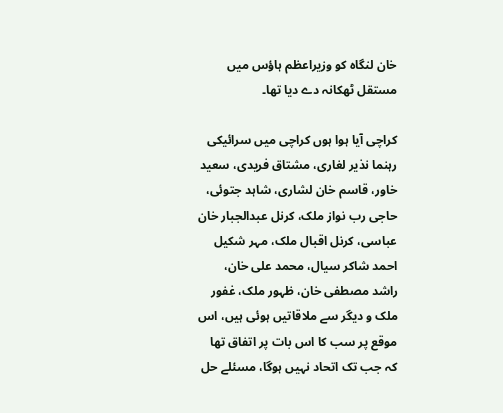خان لنگاہ کو وزیراعظم ہاؤس میں مستقل ٹھکانہ دے دیا تھا۔

کراچی آیا ہوا ہوں کراچی میں سرائیکی رہنما نذیر لغاری، مشتاق فریدی، سعید خاور، قاسم خان لشاری، شاہد جتوئی، حاجی رب نواز ملک، کرنل عبدالجبار خان عباسی، کرنل اقبال ملک، مہر شکیل احمد شاکر سیال، محمد علی خان، راشد مصطفی خان، ظہور ملک، غفور ملک و دیگر سے ملاقاتیں ہوئی ہیں، اس موقع پر سب کا اس بات پر اتفاق تھا کہ جب تک اتحاد نہیں ہوگا، مسئلے حل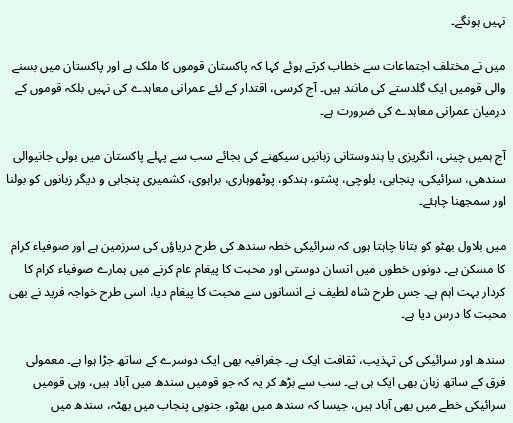نہیں ہونگے۔

میں نے مختلف اجتماعات سے خطاب کرتے ہوئے کہا کہ پاکستان قوموں کا ملک ہے اور پاکستان میں بسنے والی قومیں ایک گلدستے کی مانند ہیں۔ آج کرسی، اقتدار کے لئے عمرانی معاہدے کی نہیں بلکہ قوموں کے درمیان عمرانی معاہدے کی ضرورت ہے۔

آج ہمیں چینی، انگریزی یا ہندوستانی زبانیں سیکھنے کی بجائے سب سے پہلے پاکستان میں بولی جانیوالی سندھی، سرائیکی، پنجابی، بلوچی، پشتو، ہندکو، پوٹھوہاری، براہوی، کشمیری پنجابی و دیگر زبانوں کو بولنا اور سمجھنا چاہئے۔

میں بلاول بھٹو کو بتانا چاہتا ہوں کہ سرائیکی خطہ سندھ کی طرح دریاؤں کی سرزمین ہے اور صوفیاء کرام کا مسکن ہے۔ دونوں خطوں میں انسان دوستی اور محبت کا پیغام عام کرنے میں ہمارے صوفیاء کرام کا کردار بہت اہم ہے۔ جس طرح شاہ لطیف نے انسانوں سے محبت کا پیغام دیا، اسی طرح خواجہ فرید نے بھی محبت کا درس دیا ہے۔

سندھ اور سرائیکی کی تہذیب، ثقافت ایک ہے۔ جغرافیہ بھی ایک دوسرے کے ساتھ جڑا ہوا ہے۔ معمولی فرق کے ساتھ زبان بھی ایک ہی ہے۔ سب سے بڑھ کر یہ کہ جو قومیں سندھ میں آباد ہیں، وہی قومیں سرائیکی خطے میں بھی آباد ہیں، جیسا کہ سندھ میں بھٹو، جنوبی پنجاب میں بھٹہ، سندھ میں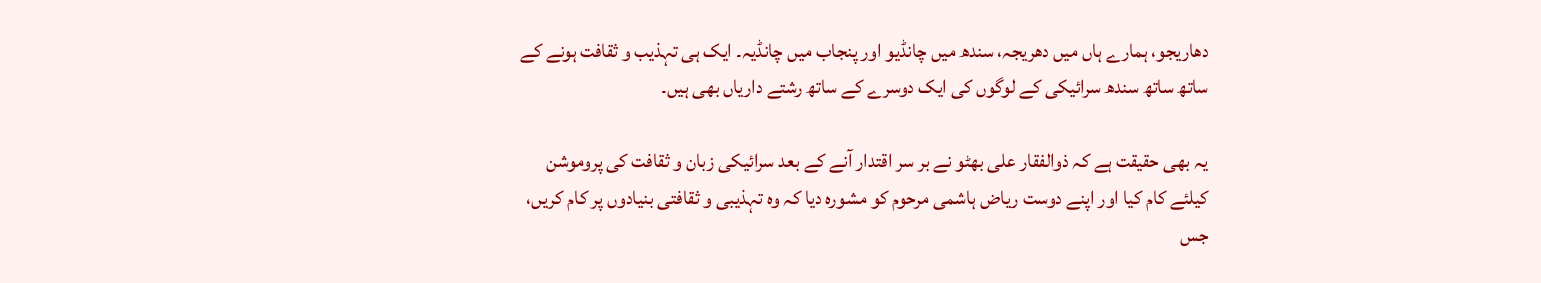دھاریجو، ہمارے ہاں میں دھریجہ، سندھ میں چانڈیو اور پنجاب میں چانڈیہ۔ ایک ہی تہذیب و ثقافت ہونے کے ساتھ ساتھ سندھ سرائیکی کے لوگوں کی ایک دوسرے کے ساتھ رشتے داریاں بھی ہیں۔

یہ بھی حقیقت ہے کہ ذوالفقار علی بھٹو نے بر سر اقتدار آنے کے بعد سرائیکی زبان و ثقافت کی پروموشن کیلئے کام کیا اور اپنے دوست ریاض ہاشمی مرحوم کو مشورہ دیا کہ وہ تہذیبی و ثقافتی بنیادوں پر کام کریں، جس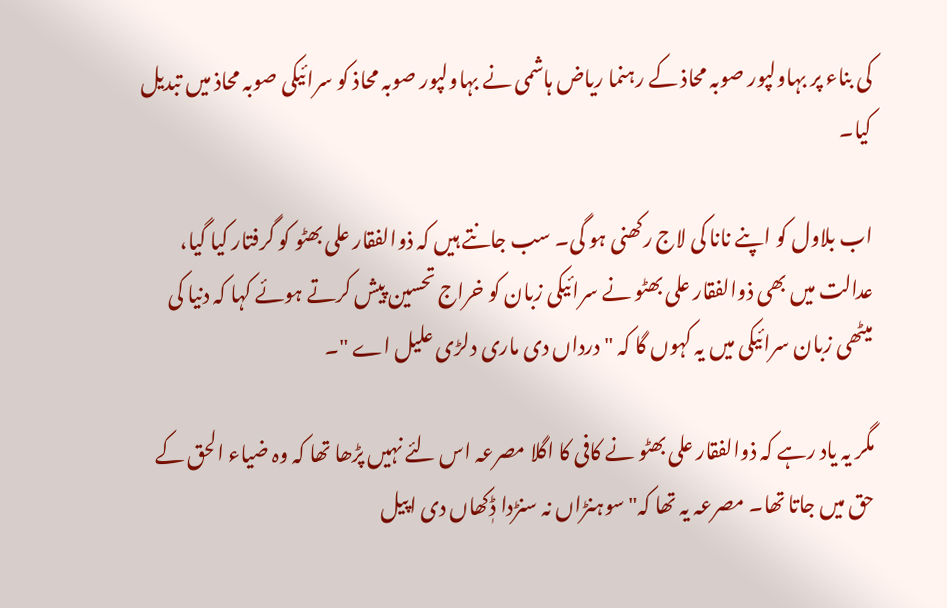کی بناء پر بہاولپور صوبہ محاذ کے رہنما ریاض ہاشمی نے بہاولپور صوبہ محاذ کو سرائیکی صوبہ محاذ میں تبدیل کیا۔

اب بلاول کو اپنے نانا کی لاج رکھنی ہو گی۔ سب جانتے ہیں کہ ذوالفقار علی بھٹو کو گرفتار کیا گیا، عدالت میں بھی ذوالفقار علی بھٹو نے سرائیکی زبان کو خراج تحسین پیش کرتے ہوئے کہا کہ دنیا کی میٹھی زبان سرائیکی میں یہ کہوں گا کہ "درداں دی ماری دلڑی علیل اے "۔

مگر یہ یاد رہے کہ ذوالفقار علی بھٹو نے کافی کا اگلا مصرعہ اس لئے نہیں پڑھا تھا کہ وہ ضیاء الحق کے حق میں جاتا تھا۔ مصرعہ یہ تھا کہ"سوہنڑاں نہ سنڑدا ڈٖکھاں دی اپیل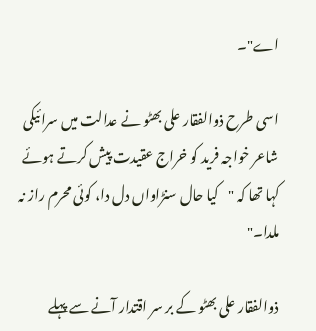اے"۔

اسی طرح ذوالفقار علی بھٹو نے عدالت میں سرائیکی شاعر خواجہ فرید کو خراج عقیدت پیش کرتے ہوئے کہا تھا کہ "کیا حال سنڑاواں دل دا، کوئی محرم راز نہ ملدا۔"

ذوالفقار علی بھٹو کے بر سر اقتدار آنے سے پہلے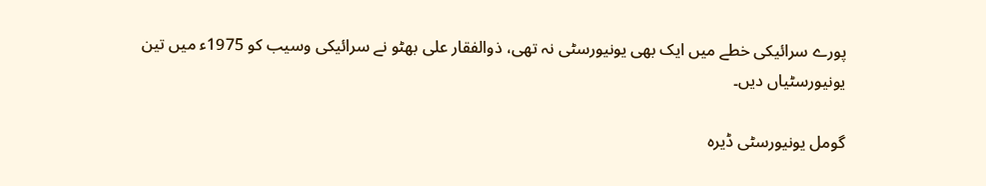پورے سرائیکی خطے میں ایک بھی یونیورسٹی نہ تھی، ذوالفقار علی بھٹو نے سرائیکی وسیب کو 1975ء میں تین یونیورسٹیاں دیں۔

گومل یونیورسٹی ڈیرہ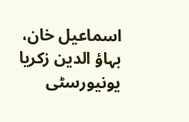اسماعیل خان، بہاؤ الدین زکریا یونیورسٹی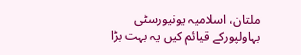ملتان، اسلامیہ یونیورسٹی بہاولپورکے قیائم کیں یہ بہت بڑا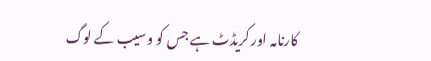کارنامہ اور کریڈٹ ہے جس کو وسیب کے لوگ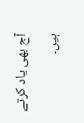آج بھی یاد کرتے ہیں۔